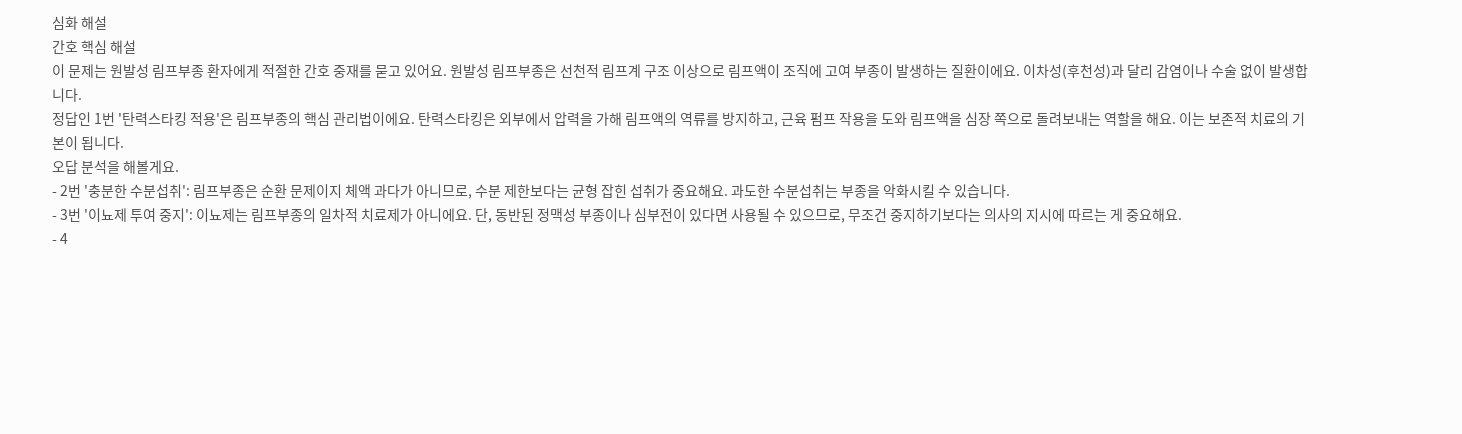심화 해설
간호 핵심 해설
이 문제는 원발성 림프부종 환자에게 적절한 간호 중재를 묻고 있어요. 원발성 림프부종은 선천적 림프계 구조 이상으로 림프액이 조직에 고여 부종이 발생하는 질환이에요. 이차성(후천성)과 달리 감염이나 수술 없이 발생합니다.
정답인 1번 '탄력스타킹 적용'은 림프부종의 핵심 관리법이에요. 탄력스타킹은 외부에서 압력을 가해 림프액의 역류를 방지하고, 근육 펌프 작용을 도와 림프액을 심장 쪽으로 돌려보내는 역할을 해요. 이는 보존적 치료의 기본이 됩니다.
오답 분석을 해볼게요.
- 2번 '충분한 수분섭취': 림프부종은 순환 문제이지 체액 과다가 아니므로, 수분 제한보다는 균형 잡힌 섭취가 중요해요. 과도한 수분섭취는 부종을 악화시킬 수 있습니다.
- 3번 '이뇨제 투여 중지': 이뇨제는 림프부종의 일차적 치료제가 아니에요. 단, 동반된 정맥성 부종이나 심부전이 있다면 사용될 수 있으므로, 무조건 중지하기보다는 의사의 지시에 따르는 게 중요해요.
- 4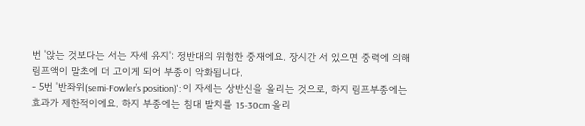번 '앉는 것보다는 서는 자세 유지': 정반대의 위험한 중재에요. 장시간 서 있으면 중력에 의해 림프액이 말초에 더 고이게 되어 부종이 악화됩니다.
- 5번 '반좌위(semi-Fowler’s position)': 이 자세는 상반신을 올리는 것으로, 하지 림프부종에는 효과가 제한적이에요. 하지 부종에는 침대 발치를 15-30cm 올리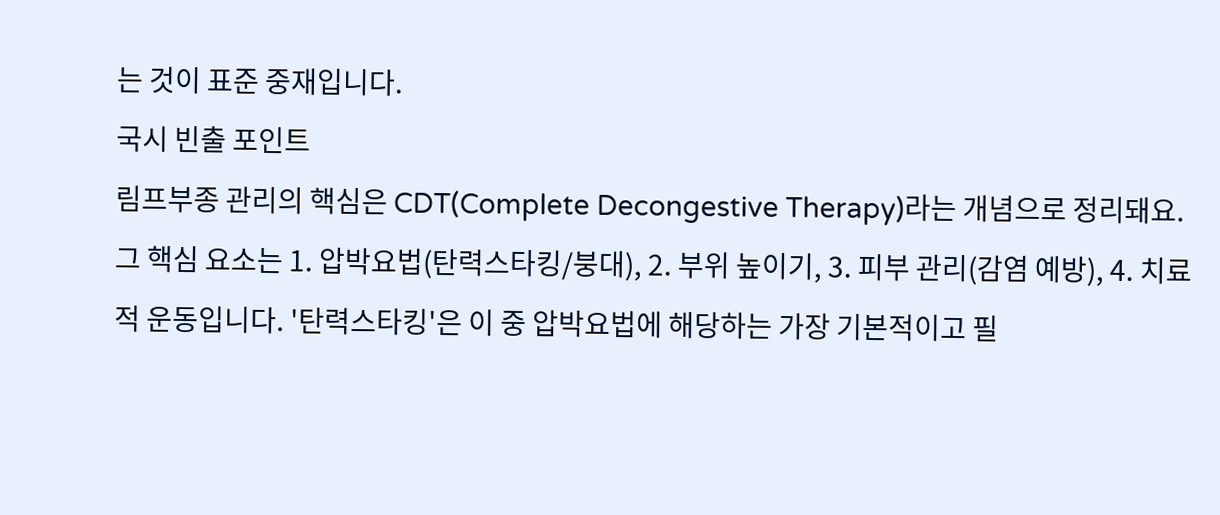는 것이 표준 중재입니다.
국시 빈출 포인트
림프부종 관리의 핵심은 CDT(Complete Decongestive Therapy)라는 개념으로 정리돼요. 그 핵심 요소는 1. 압박요법(탄력스타킹/붕대), 2. 부위 높이기, 3. 피부 관리(감염 예방), 4. 치료적 운동입니다. '탄력스타킹'은 이 중 압박요법에 해당하는 가장 기본적이고 필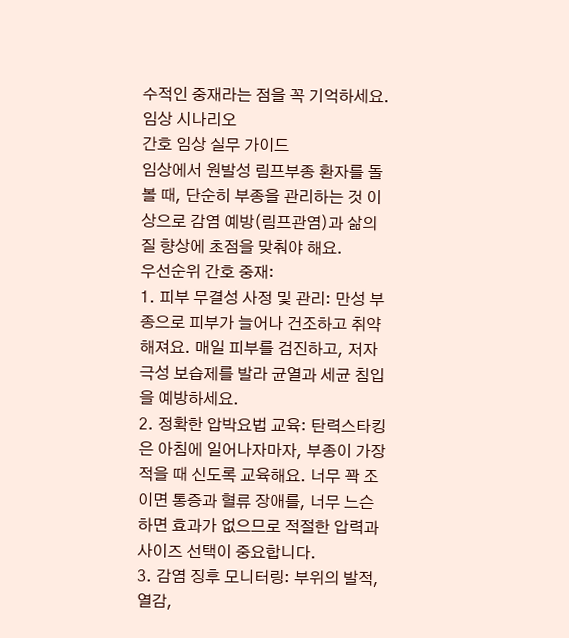수적인 중재라는 점을 꼭 기억하세요.
임상 시나리오
간호 임상 실무 가이드
임상에서 원발성 림프부종 환자를 돌볼 때, 단순히 부종을 관리하는 것 이상으로 감염 예방(림프관염)과 삶의 질 향상에 초점을 맞춰야 해요.
우선순위 간호 중재:
1. 피부 무결성 사정 및 관리: 만성 부종으로 피부가 늘어나 건조하고 취약해져요. 매일 피부를 검진하고, 저자극성 보습제를 발라 균열과 세균 침입을 예방하세요.
2. 정확한 압박요법 교육: 탄력스타킹은 아침에 일어나자마자, 부종이 가장 적을 때 신도록 교육해요. 너무 꽉 조이면 통증과 혈류 장애를, 너무 느슨하면 효과가 없으므로 적절한 압력과 사이즈 선택이 중요합니다.
3. 감염 징후 모니터링: 부위의 발적, 열감,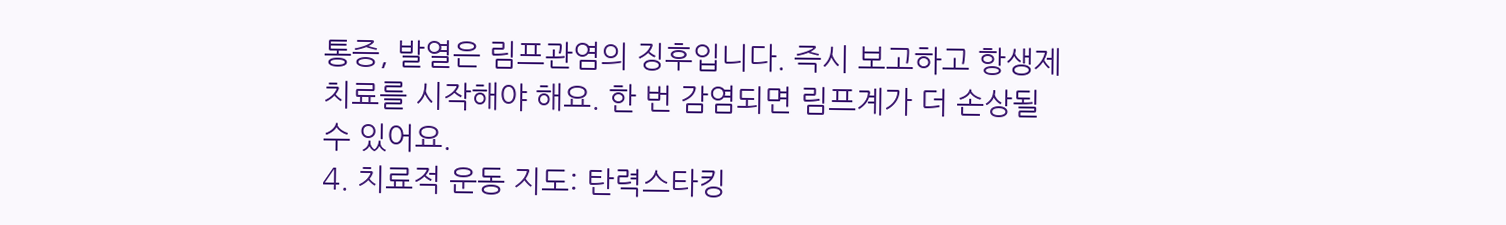통증, 발열은 림프관염의 징후입니다. 즉시 보고하고 항생제 치료를 시작해야 해요. 한 번 감염되면 림프계가 더 손상될 수 있어요.
4. 치료적 운동 지도: 탄력스타킹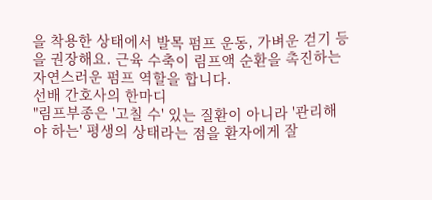을 착용한 상태에서 발목 펌프 운동, 가벼운 걷기 등을 권장해요. 근육 수축이 림프액 순환을 촉진하는 자연스러운 펌프 역할을 합니다.
선배 간호사의 한마디
"림프부종은 '고칠 수' 있는 질환이 아니라 '관리해야 하는' 평생의 상태라는 점을 환자에게 잘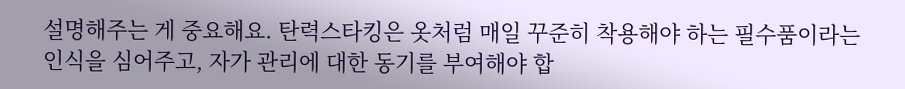설명해주는 게 중요해요. 탄력스타킹은 옷처럼 매일 꾸준히 착용해야 하는 필수품이라는 인식을 심어주고, 자가 관리에 대한 동기를 부여해야 합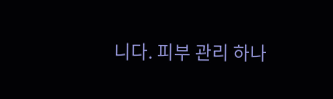니다. 피부 관리 하나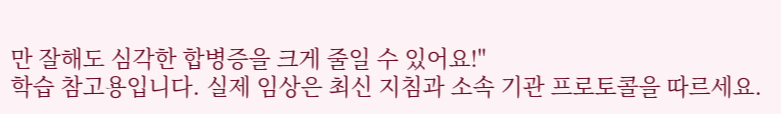만 잘해도 심각한 합병증을 크게 줄일 수 있어요!"
학습 참고용입니다. 실제 임상은 최신 지침과 소속 기관 프로토콜을 따르세요.